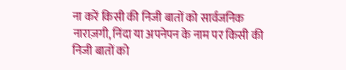ना करें किसी की निजी बातों को सार्वजनिक
नाराज़गी, निंदा या अपनेपन के नाम पर किसी की निजी बातों को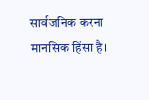सार्वजनिक करना मानसिक हिंसा है।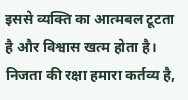इससे व्यक्ति का आत्मबल टूटता है और विश्वास खत्म होता है। निजता की रक्षा हमारा कर्तव्य है,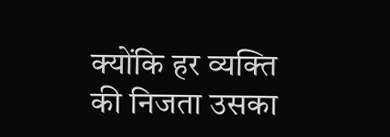क्योंकि हर व्यक्ति की निजता उसका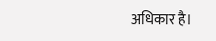अधिकार है।